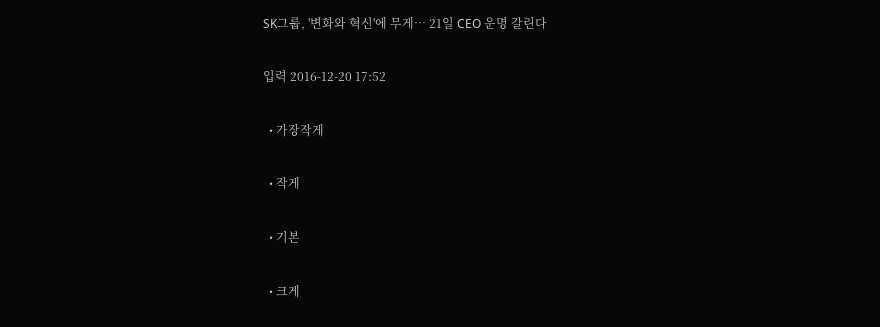SK그룹, '변화와 혁신'에 무게… 21일 CEO 운명 갈린다

입력 2016-12-20 17:52

  • 가장작게

  • 작게

  • 기본

  • 크게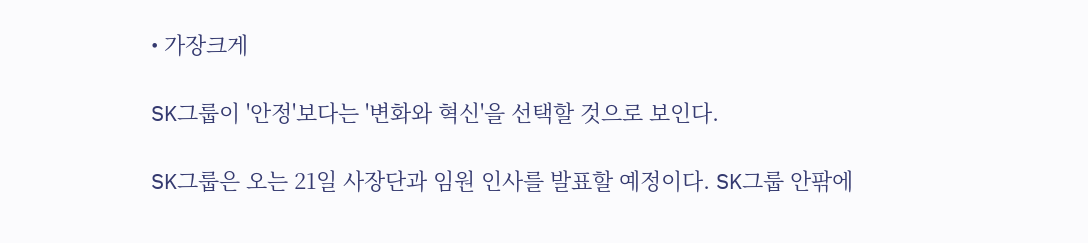• 가장크게

SK그룹이 '안정'보다는 '변화와 혁신'을 선택할 것으로 보인다.

SK그룹은 오는 21일 사장단과 임원 인사를 발표할 예정이다. SK그룹 안팎에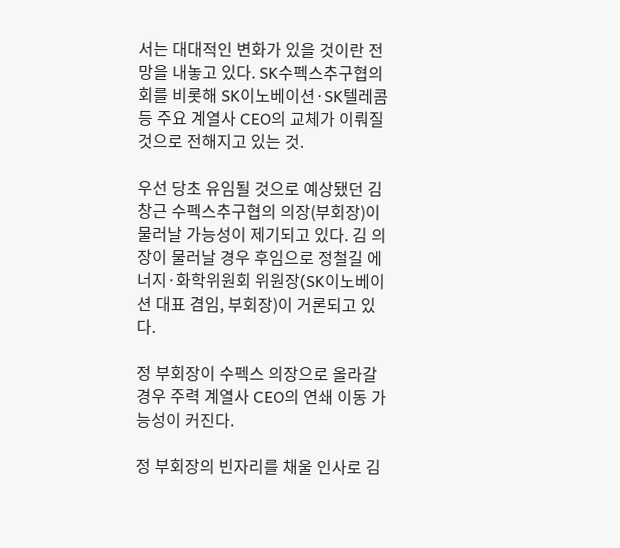서는 대대적인 변화가 있을 것이란 전망을 내놓고 있다. SK수펙스추구협의회를 비롯해 SK이노베이션·SK텔레콤 등 주요 계열사 CEO의 교체가 이뤄질 것으로 전해지고 있는 것.

우선 당초 유임될 것으로 예상됐던 김창근 수펙스추구협의 의장(부회장)이 물러날 가능성이 제기되고 있다. 김 의장이 물러날 경우 후임으로 정철길 에너지·화학위원회 위원장(SK이노베이션 대표 겸임, 부회장)이 거론되고 있다.

정 부회장이 수펙스 의장으로 올라갈 경우 주력 계열사 CEO의 연쇄 이동 가능성이 커진다.

정 부회장의 빈자리를 채울 인사로 김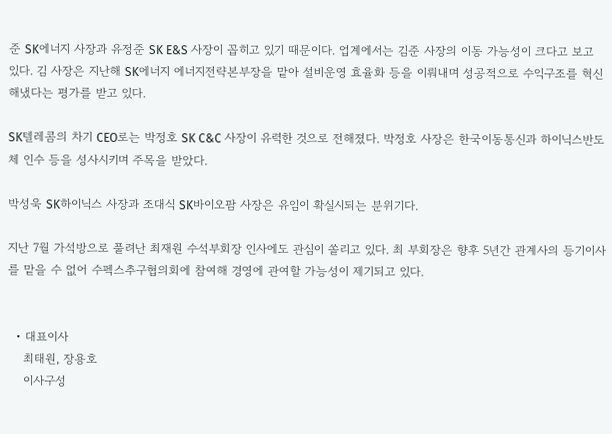준 SK에너지 사장과 유정준 SK E&S 사장이 꼽히고 있기 때문이다. 업계에서는 김준 사장의 이동 가능성이 크다고 보고 있다. 김 사장은 지난해 SK에너지 에너지전략본부장을 맡아 설비운영 효율화 등을 이뤄내며 성공적으로 수익구조를 혁신해냈다는 평가를 받고 있다.

SK텔레콤의 차기 CEO로는 박정호 SK C&C 사장이 유력한 것으로 전해졌다. 박정호 사장은 한국이동통신과 하이닉스반도체 인수 등을 성사시키며 주목을 받았다.

박성욱 SK하이닉스 사장과 조대식 SK바이오팜 사장은 유임이 확실시되는 분위기다.

지난 7월 가석방으로 풀려난 최재원 수석부회장 인사에도 관심이 쏠리고 있다. 최 부회장은 향후 5년간 관계사의 등기이사를 맡을 수 없어 수펙스추구협의회에 참여해 경영에 관여할 가능성이 제기되고 있다.


  • 대표이사
    최태원, 장용호
    이사구성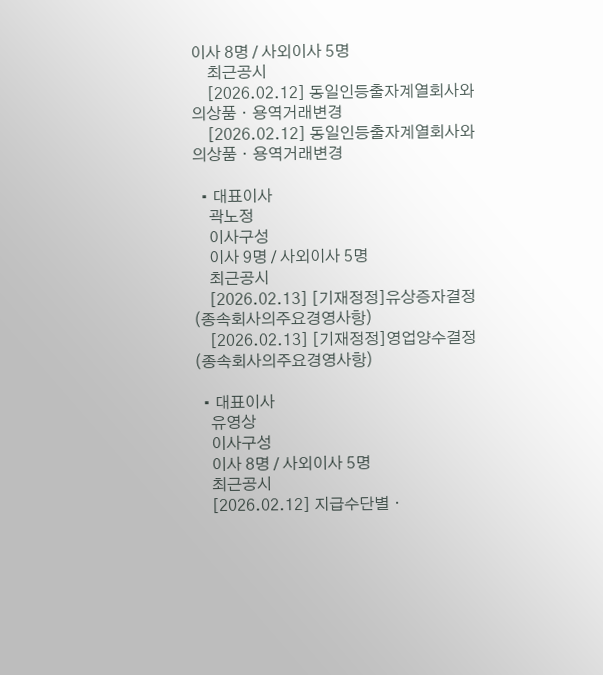이사 8명 / 사외이사 5명
    최근공시
    [2026.02.12] 동일인등출자계열회사와의상품ㆍ용역거래변경
    [2026.02.12] 동일인등출자계열회사와의상품ㆍ용역거래변경

  • 대표이사
    곽노정
    이사구성
    이사 9명 / 사외이사 5명
    최근공시
    [2026.02.13] [기재정정]유상증자결정(종속회사의주요경영사항)
    [2026.02.13] [기재정정]영업양수결정(종속회사의주요경영사항)

  • 대표이사
    유영상
    이사구성
    이사 8명 / 사외이사 5명
    최근공시
    [2026.02.12] 지급수단별ㆍ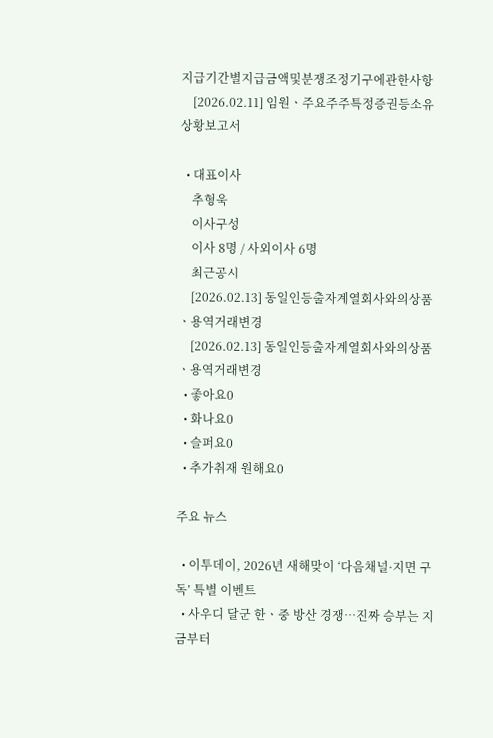지급기간별지급금액및분쟁조정기구에관한사항
    [2026.02.11] 임원ㆍ주요주주특정증권등소유상황보고서

  • 대표이사
    추형욱
    이사구성
    이사 8명 / 사외이사 6명
    최근공시
    [2026.02.13] 동일인등출자계열회사와의상품ㆍ용역거래변경
    [2026.02.13] 동일인등출자계열회사와의상품ㆍ용역거래변경
  • 좋아요0
  • 화나요0
  • 슬퍼요0
  • 추가취재 원해요0

주요 뉴스

  • 이투데이, 2026년 새해맞이 ‘다음채널·지면 구독’ 특별 이벤트
  • 사우디 달군 한ㆍ중 방산 경쟁…진짜 승부는 지금부터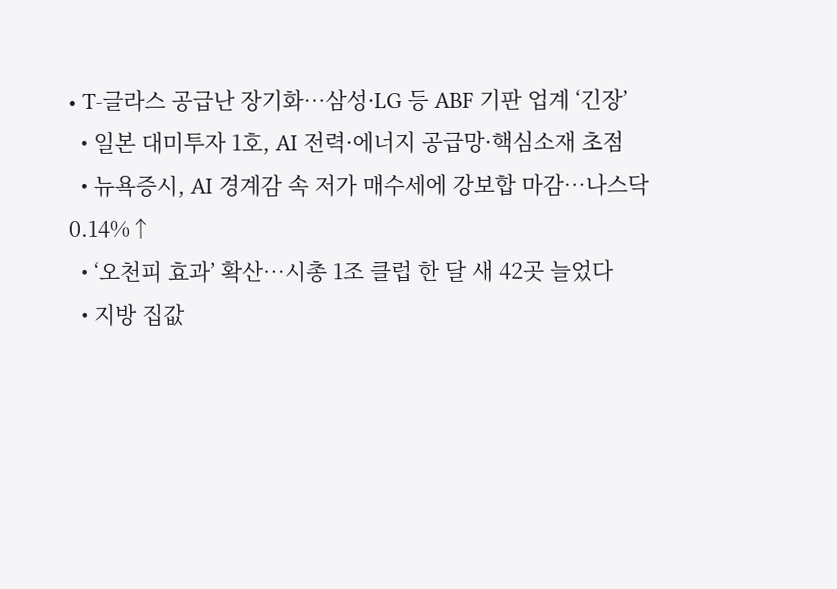• T-글라스 공급난 장기화…삼성·LG 등 ABF 기판 업계 ‘긴장’
  • 일본 대미투자 1호, AI 전력·에너지 공급망·핵심소재 초점
  • 뉴욕증시, AI 경계감 속 저가 매수세에 강보합 마감…나스닥 0.14%↑
  • ‘오천피 효과’ 확산…시총 1조 클럽 한 달 새 42곳 늘었다
  • 지방 집값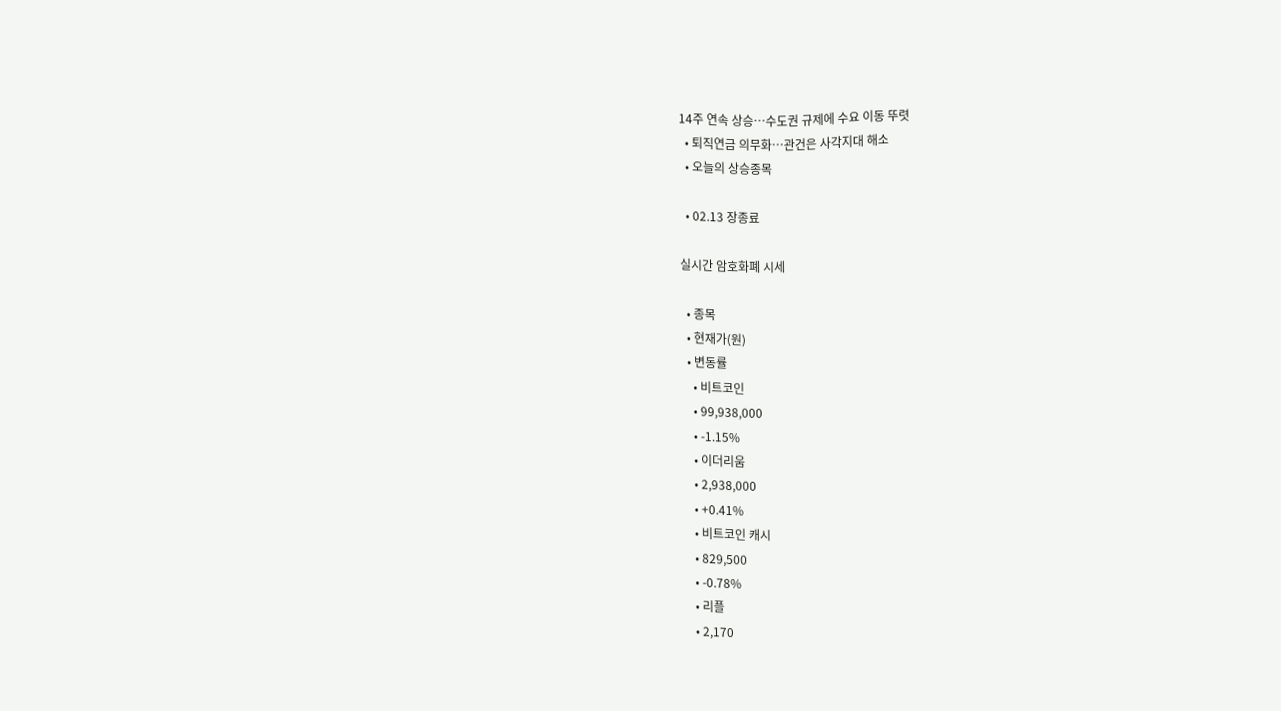14주 연속 상승⋯수도권 규제에 수요 이동 뚜렷
  • 퇴직연금 의무화⋯관건은 사각지대 해소
  • 오늘의 상승종목

  • 02.13 장종료

실시간 암호화폐 시세

  • 종목
  • 현재가(원)
  • 변동률
    • 비트코인
    • 99,938,000
    • -1.15%
    • 이더리움
    • 2,938,000
    • +0.41%
    • 비트코인 캐시
    • 829,500
    • -0.78%
    • 리플
    • 2,170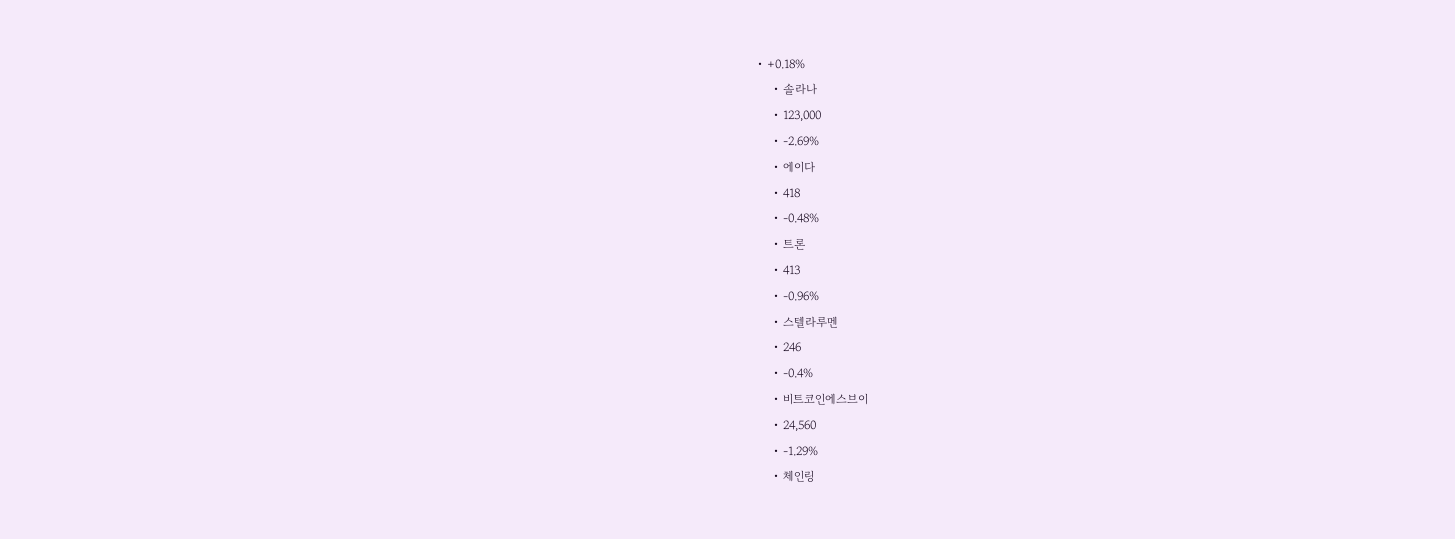• +0.18%
    • 솔라나
    • 123,000
    • -2.69%
    • 에이다
    • 418
    • -0.48%
    • 트론
    • 413
    • -0.96%
    • 스텔라루멘
    • 246
    • -0.4%
    • 비트코인에스브이
    • 24,560
    • -1.29%
    • 체인링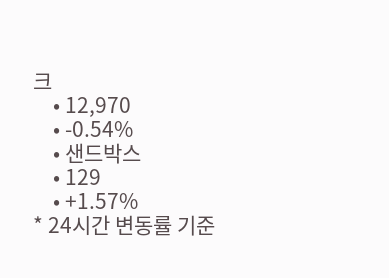크
    • 12,970
    • -0.54%
    • 샌드박스
    • 129
    • +1.57%
* 24시간 변동률 기준